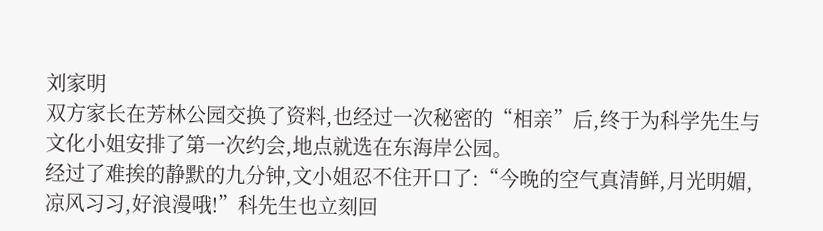刘家明
双方家长在芳林公园交换了资料,也经过一次秘密的“相亲”后,终于为科学先生与文化小姐安排了第一次约会,地点就选在东海岸公园。
经过了难挨的静默的九分钟,文小姐忍不住开口了:“今晚的空气真清鲜,月光明媚,凉风习习,好浪漫哦!”科先生也立刻回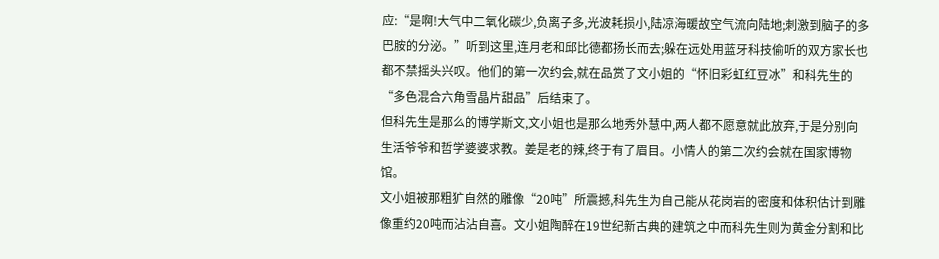应:“是啊!大气中二氧化碳少,负离子多,光波耗损小,陆凉海暖故空气流向陆地;刺激到脑子的多巴胺的分泌。”听到这里,连月老和邱比德都扬长而去;躲在远处用蓝牙科技偷听的双方家长也都不禁摇头兴叹。他们的第一次约会,就在品赏了文小姐的“怀旧彩虹红豆冰”和科先生的“多色混合六角雪晶片甜品”后结束了。
但科先生是那么的博学斯文,文小姐也是那么地秀外慧中,两人都不愿意就此放弃,于是分别向生活爷爷和哲学婆婆求教。姜是老的辣,终于有了眉目。小情人的第二次约会就在国家博物馆。
文小姐被那粗犷自然的雕像“20吨”所震撼,科先生为自己能从花岗岩的密度和体积估计到雕像重约20吨而沾沾自喜。文小姐陶醉在19世纪新古典的建筑之中而科先生则为黄金分割和比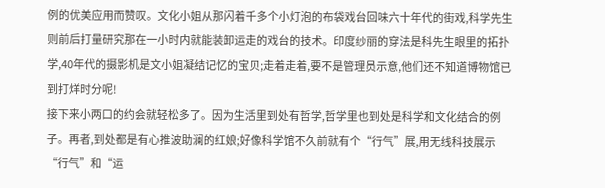例的优美应用而赞叹。文化小姐从那闪着千多个小灯泡的布袋戏台回味六十年代的街戏,科学先生则前后打量研究那在一小时内就能装卸运走的戏台的技术。印度纱丽的穿法是科先生眼里的拓扑学,40年代的摄影机是文小姐凝结记忆的宝贝;走着走着,要不是管理员示意,他们还不知道博物馆已到打烊时分呢!
接下来小两口的约会就轻松多了。因为生活里到处有哲学,哲学里也到处是科学和文化结合的例子。再者,到处都是有心推波助澜的红娘;好像科学馆不久前就有个“行气”展,用无线科技展示“行气”和“运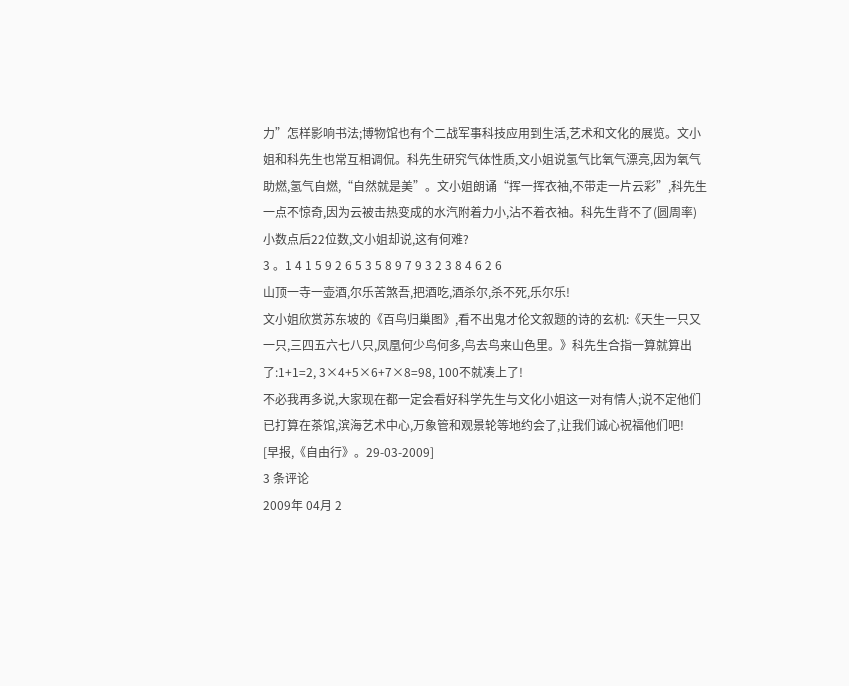力”怎样影响书法;博物馆也有个二战军事科技应用到生活,艺术和文化的展览。文小姐和科先生也常互相调侃。科先生研究气体性质,文小姐说氢气比氧气漂亮,因为氧气助燃,氢气自燃,“自然就是美”。文小姐朗诵“挥一挥衣袖,不带走一片云彩”,科先生一点不惊奇,因为云被击热变成的水汽附着力小,沾不着衣袖。科先生背不了(圆周率)小数点后22位数,文小姐却说,这有何难?
3 。1 4 1 5 9 2 6 5 3 5 8 9 7 9 3 2 3 8 4 6 2 6
山顶一寺一壶酒,尔乐苦煞吾,把酒吃,酒杀尔,杀不死,乐尔乐!
文小姐欣赏苏东坡的《百鸟归巢图》,看不出鬼才伦文叙题的诗的玄机:《天生一只又一只,三四五六七八只,凤凰何少鸟何多,鸟去鸟来山色里。》科先生合指一算就算出了:1+1=2, 3×4+5×6+7×8=98, 100不就凑上了!
不必我再多说,大家现在都一定会看好科学先生与文化小姐这一对有情人;说不定他们已打算在茶馆,滨海艺术中心,万象管和观景轮等地约会了,让我们诚心祝福他们吧!
[早报,《自由行》。29-03-2009]
3 条评论
2009年 04月 2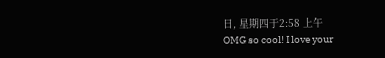日, 星期四于2:58 上午
OMG so cool! I love your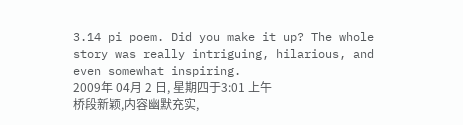3.14 pi poem. Did you make it up? The whole story was really intriguing, hilarious, and even somewhat inspiring.
2009年 04月 2 日, 星期四于3:01 上午
桥段新颖,内容幽默充实,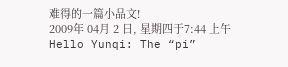难得的一篇小品文!
2009年 04月 2 日, 星期四于7:44 上午
Hello Yunqi: The “pi”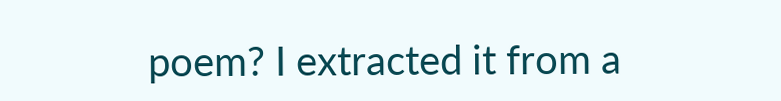poem? I extracted it from a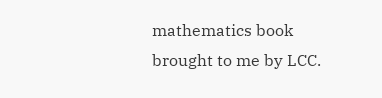mathematics book brought to me by LCC.